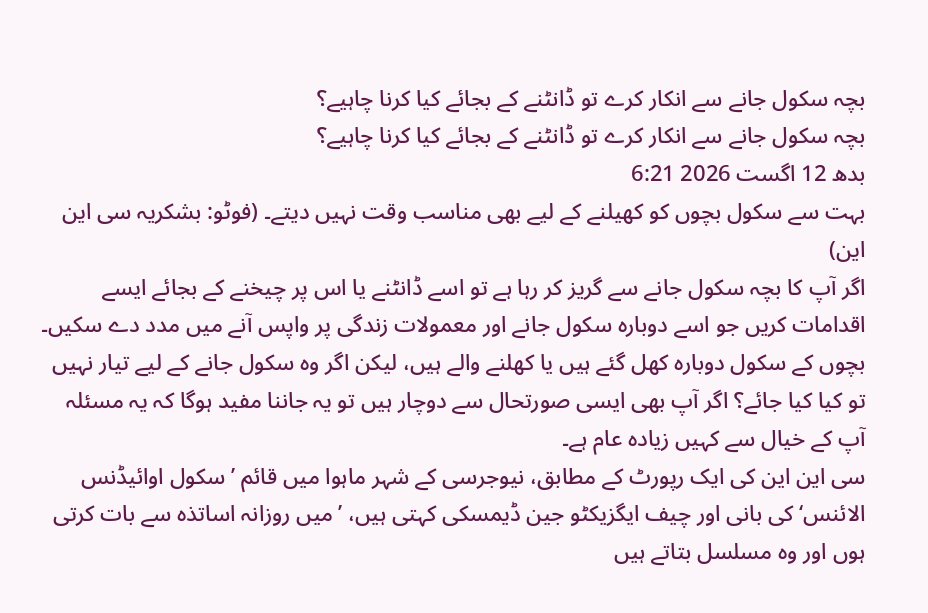بچہ سکول جانے سے انکار کرے تو ڈانٹنے کے بجائے کیا کرنا چاہیے؟
بچہ سکول جانے سے انکار کرے تو ڈانٹنے کے بجائے کیا کرنا چاہیے؟
بدھ 12 اگست 2026 6:21
بہت سے سکول بچوں کو کھیلنے کے لیے بھی مناسب وقت نہیں دیتے۔ (فوٹو: بشکریہ سی این این)
اگر آپ کا بچہ سکول جانے سے گریز کر رہا ہے تو اسے ڈانٹنے یا اس پر چیخنے کے بجائے ایسے اقدامات کریں جو اسے دوبارہ سکول جانے اور معمولات زندگی پر واپس آنے میں مدد دے سکیں۔
بچوں کے سکول دوبارہ کھل گئے ہیں یا کھلنے والے ہیں، لیکن اگر وہ سکول جانے کے لیے تیار نہیں تو کیا کیا جائے؟ اگر آپ بھی ایسی صورتحال سے دوچار ہیں تو یہ جاننا مفید ہوگا کہ یہ مسئلہ آپ کے خیال سے کہیں زیادہ عام ہے۔
سی این این کی ایک رپورٹ کے مطابق، نیوجرسی کے شہر ماہوا میں قائم ’ سکول اوائیڈنس الائنس‘ کی بانی اور چیف ایگزیکٹو جین ڈیمسکی کہتی ہیں، ’میں روزانہ اساتذہ سے بات کرتی ہوں اور وہ مسلسل بتاتے ہیں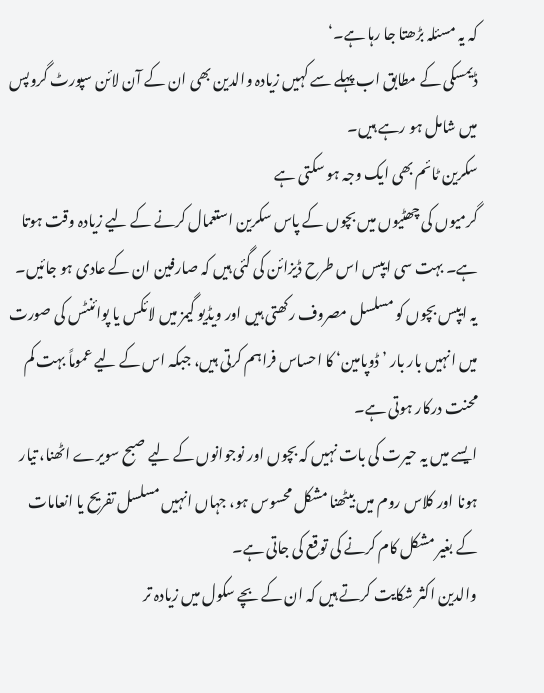کہ یہ مسئلہ بڑھتا جا رہا ہے۔‘
ڈیمسکی کے مطابق اب پہلے سے کہیں زیادہ والدین بھی ان کے آن لائن سپورٹ گروپس میں شامل ہو رہے ہیں۔
سکرین ٹائم بھی ایک وجہ ہو سکتی ہے
گرمیوں کی چھٹیوں میں بچوں کے پاس سکرین استعمال کرنے کے لیے زیادہ وقت ہوتا ہے۔ بہت سی ایپس اس طرح ڈیزائن کی گئی ہیں کہ صارفین ان کے عادی ہو جائیں۔ یہ ایپس بچوں کو مسلسل مصروف رکھتی ہیں اور ویڈیو گیمز میں لائکس یا پوائنٹس کی صورت میں انہیں بار بار ’ڈوپامین‘ کا احساس فراہم کرتی ہیں، جبکہ اس کے لیے عموماً بہت کم محنت درکار ہوتی ہے۔
ایسے میں یہ حیرت کی بات نہیں کہ بچوں اور نوجوانوں کے لیے صبح سویرے اٹھنا، تیار ہونا اور کلاس روم میں بیٹھنا مشکل محسوس ہو، جہاں انہیں مسلسل تفریح یا انعامات کے بغیر مشکل کام کرنے کی توقع کی جاتی ہے۔
والدین اکثر شکایت کرتے ہیں کہ ان کے بچے سکول میں زیادہ تر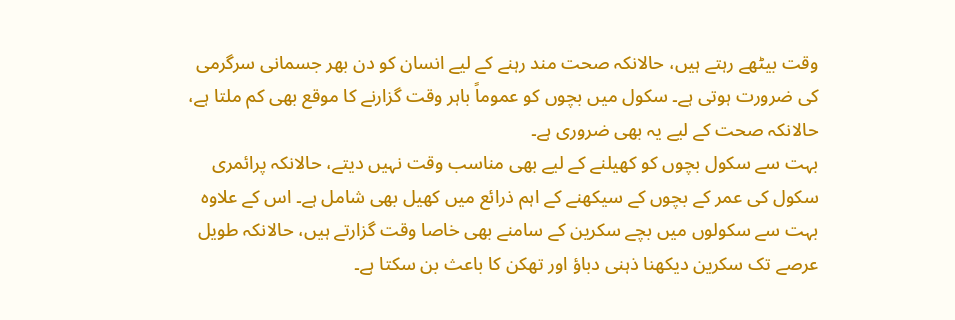وقت بیٹھے رہتے ہیں، حالانکہ صحت مند رہنے کے لیے انسان کو دن بھر جسمانی سرگرمی کی ضرورت ہوتی ہے۔ سکول میں بچوں کو عموماً باہر وقت گزارنے کا موقع بھی کم ملتا ہے، حالانکہ صحت کے لیے یہ بھی ضروری ہے۔
بہت سے سکول بچوں کو کھیلنے کے لیے بھی مناسب وقت نہیں دیتے، حالانکہ پرائمری سکول کی عمر کے بچوں کے سیکھنے کے اہم ذرائع میں کھیل بھی شامل ہے۔ اس کے علاوہ بہت سے سکولوں میں بچے سکرین کے سامنے بھی خاصا وقت گزارتے ہیں، حالانکہ طویل عرصے تک سکرین دیکھنا ذہنی دباؤ اور تھکن کا باعث بن سکتا ہے۔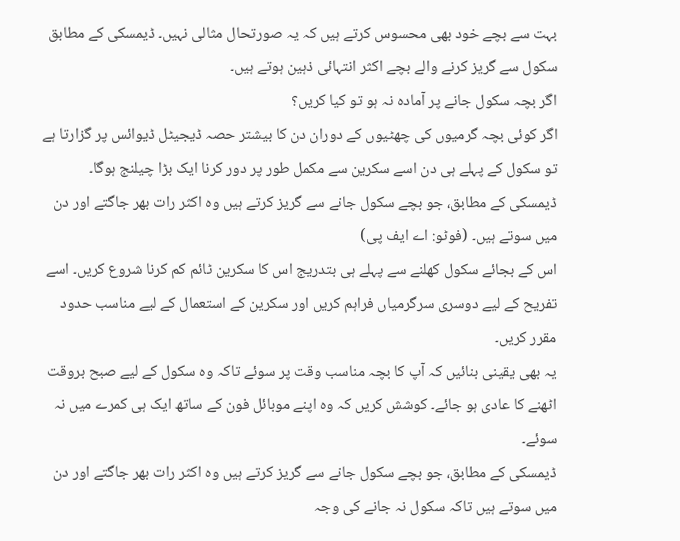بہت سے بچے خود بھی محسوس کرتے ہیں کہ یہ صورتحال مثالی نہیں۔ ڈیمسکی کے مطابق سکول سے گریز کرنے والے بچے اکثر انتہائی ذہین ہوتے ہیں۔
اگر بچہ سکول جانے پر آمادہ نہ ہو تو کیا کریں؟
اگر کوئی بچہ گرمیوں کی چھٹیوں کے دوران دن کا بیشتر حصہ ڈیجیٹل ڈیوائس پر گزارتا ہے تو سکول کے پہلے ہی دن اسے سکرین سے مکمل طور پر دور کرنا ایک بڑا چیلنج ہوگا۔
ڈیمسکی کے مطابق، جو بچے سکول جانے سے گریز کرتے ہیں وہ اکثر رات بھر جاگتے اور دن میں سوتے ہیں۔ (فوٹو: اے ایف پی)
اس کے بجائے سکول کھلنے سے پہلے ہی بتدریج اس کا سکرین ٹائم کم کرنا شروع کریں۔ اسے تفریح کے لیے دوسری سرگرمیاں فراہم کریں اور سکرین کے استعمال کے لیے مناسب حدود مقرر کریں۔
یہ بھی یقینی بنائیں کہ آپ کا بچہ مناسب وقت پر سوئے تاکہ وہ سکول کے لیے صبح بروقت اٹھنے کا عادی ہو جائے۔ کوشش کریں کہ وہ اپنے موبائل فون کے ساتھ ایک ہی کمرے میں نہ سوئے۔
ڈیمسکی کے مطابق، جو بچے سکول جانے سے گریز کرتے ہیں وہ اکثر رات بھر جاگتے اور دن میں سوتے ہیں تاکہ سکول نہ جانے کی وجہ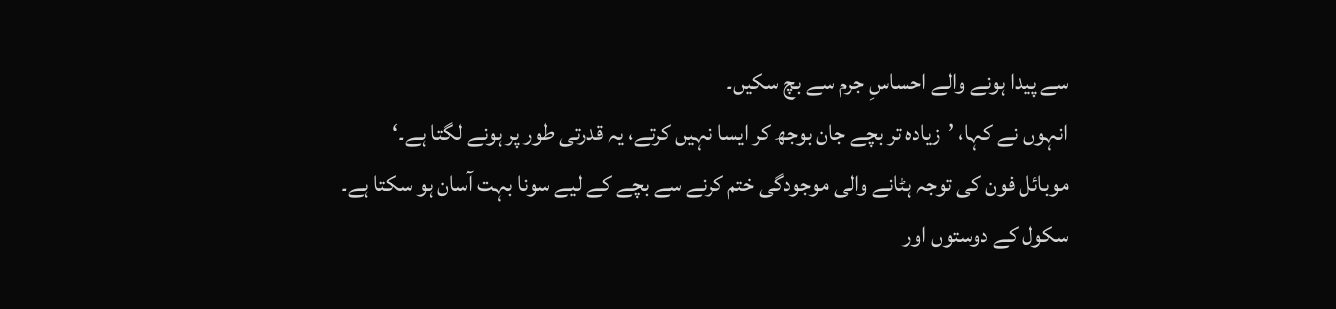سے پیدا ہونے والے احساسِ جرم سے بچ سکیں۔
انہوں نے کہا، ’زیادہ تر بچے جان بوجھ کر ایسا نہیں کرتے، یہ قدرتی طور پر ہونے لگتا ہے۔‘
موبائل فون کی توجہ ہٹانے والی موجودگی ختم کرنے سے بچے کے لیے سونا بہت آسان ہو سکتا ہے۔
سکول کے دوستوں اور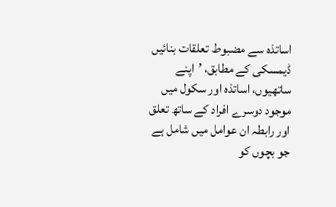اساتذہ سے مضبوط تعلقات بنائیں
ڈیمسکی کے مطابق، ’اپنے ساتھیوں، اساتذہ اور سکول میں موجود دوسرے افراد کے ساتھ تعلق اور رابطہ ان عوامل میں شامل ہے جو بچوں کو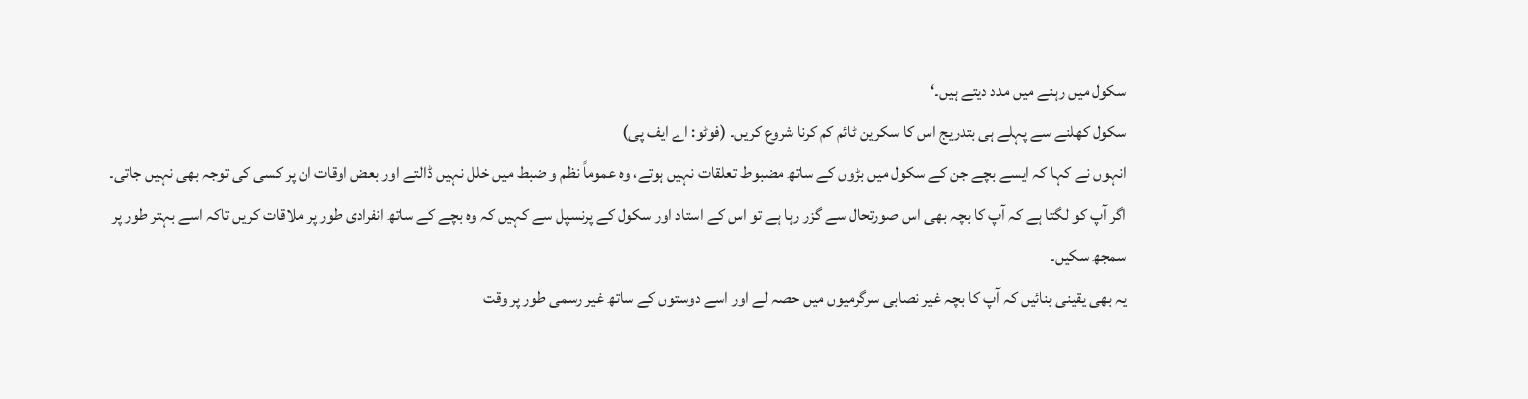سکول میں رہنے میں مدد دیتے ہیں۔‘
سکول کھلنے سے پہلے ہی بتدریج اس کا سکرین ٹائم کم کرنا شروع کریں۔ (فوٹو: اے ایف پی)
انہوں نے کہا کہ ایسے بچے جن کے سکول میں بڑوں کے ساتھ مضبوط تعلقات نہیں ہوتے، وہ عموماً نظم و ضبط میں خلل نہیں ڈالتے اور بعض اوقات ان پر کسی کی توجہ بھی نہیں جاتی۔
اگر آپ کو لگتا ہے کہ آپ کا بچہ بھی اس صورتحال سے گزر رہا ہے تو اس کے استاد اور سکول کے پرنسپل سے کہیں کہ وہ بچے کے ساتھ انفرادی طور پر ملاقات کریں تاکہ اسے بہتر طور پر سمجھ سکیں۔
یہ بھی یقینی بنائیں کہ آپ کا بچہ غیر نصابی سرگرمیوں میں حصہ لے اور اسے دوستوں کے ساتھ غیر رسمی طور پر وقت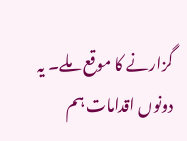گزارنے کا موقع ملے۔ یہ دونوں اقدامات ہم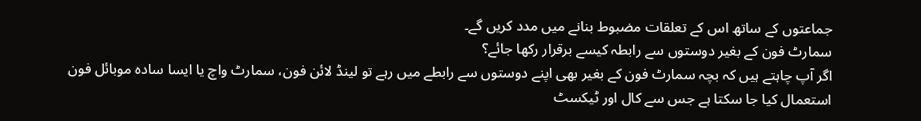جماعتوں کے ساتھ اس کے تعلقات مضبوط بنانے میں مدد کریں گے۔
سمارٹ فون کے بغیر دوستوں سے رابطہ کیسے برقرار رکھا جائے؟
اگر آپ چاہتے ہیں کہ بچہ سمارٹ فون کے بغیر بھی اپنے دوستوں سے رابطے میں رہے تو لینڈ لائن فون، سمارٹ واچ یا ایسا سادہ موبائل فون استعمال کیا جا سکتا ہے جس سے کال اور ٹیکسٹ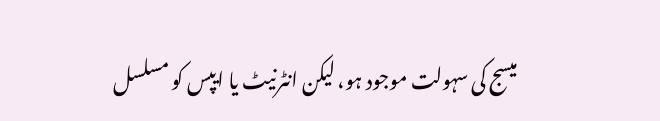میسج کی سہولت موجود ہو، لیکن انٹرنیٹ یا ایپس کو مسلسل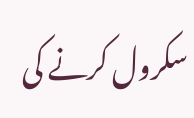سکرول کرنے کی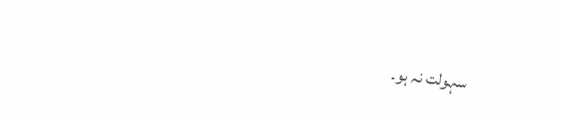سہولت نہ ہو۔